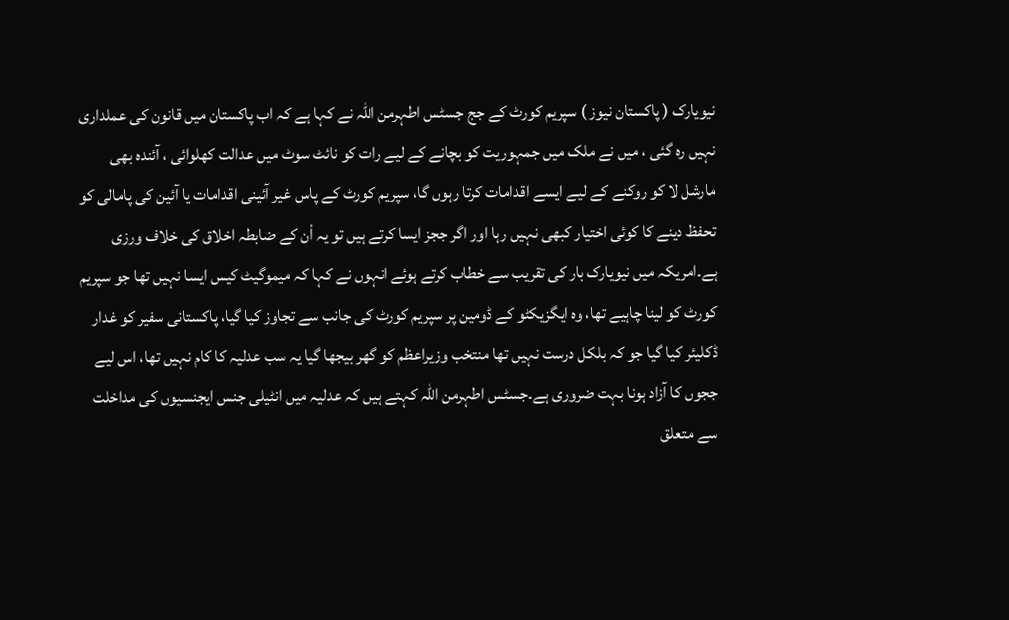نیویارک ( پاکستان نیوز ) سپریم کورٹ کے جج جسٹس اطہرمن اللہ نے کہا ہے کہ اب پاکستان میں قانون کی عملداری نہیں رہ گئی ، میں نے ملک میں جمہوریت کو بچانے کے لیے رات کو نائٹ سوٹ میں عدالت کھلوائی ، آئندہ بھی مارشل لا کو روکنے کے لیے ایسے اقدامات کرتا رہوں گا، سپریم کورٹ کے پاس غیر آئینی اقدامات یا آئین کی پامالی کو تحفظ دینے کا کوئی اختیار کبھی نہیں رہا اور اگر ججز ایسا کرتے ہیں تو یہ اْن کے ضابطہ اخلاق کی خلاف ورزی ہے۔امریکہ میں نیویارک بار کی تقریب سے خطاب کرتے ہوئے انہوں نے کہا کہ میموگیٹ کیس ایسا نہیں تھا جو سپریم کورٹ کو لینا چاہیے تھا، وہ ایگزیکٹو کے ڈومین پر سپریم کورٹ کی جانب سے تجاوز کیا گیا، پاکستانی سفیر کو غدار ڈکلیئر کیا گیا جو کہ بلکل درست نہیں تھا منتخب وزیراعظم کو گھر بیجھا گیا یہ سب عدلیہ کا کام نہیں تھا، اس لیے ججوں کا آزاد ہونا بہت ضروری ہے۔جسٹس اطہرمن اللہ کہتے ہیں کہ عدلیہ میں انٹیلی جنس ایجنسیوں کی مداخلت سے متعلق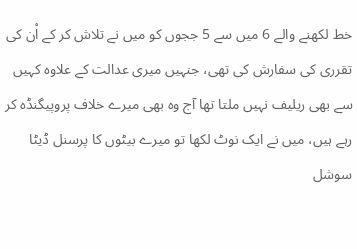خط لکھنے والے 6 میں سے 5 ججوں کو میں نے تلاش کر کے اْن کی تقرری کی سفارش کی تھی، جنہیں میری عدالت کے علاوہ کہیں سے بھی ریلیف نہیں ملتا تھا آج وہ بھی میرے خلاف پروپیگنڈہ کر رہے ہیں، میں نے ایک نوٹ لکھا تو میرے بیٹوں کا پرسنل ڈیٹا سوشل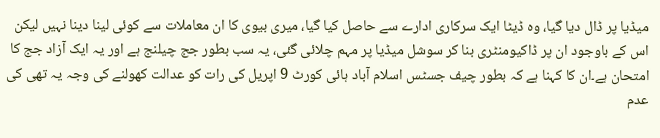میڈیا پر ڈال دیا گیا، وہ ڈیٹا ایک سرکاری ادارے سے حاصل کیا گیا، میری بیوی کا ان معاملات سے کوئی لینا دینا نہیں لیکن اس کے باوجود ان پر ڈاکیومنٹری بنا کر سوشل میڈیا پر مہم چلائی گئی، یہ سب بطور جج چیلنج ہے اور یہ ایک آزاد جج کا امتحان ہے۔ان کا کہنا ہے کہ بطور چیف جسٹس اسلام آباد ہائی کورٹ 9 اپریل کی رات کو عدالت کھولنے کی وجہ یہ تھی کی عدم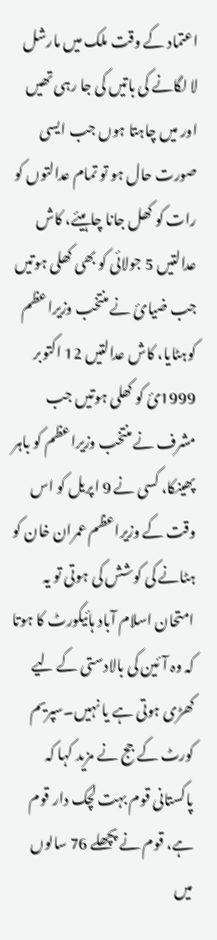اعتماد کے وقت ملک میں مارشل لا لگانے کی باتیں کی جا رہی تھیں اور میں چاہتا ہوں جب ایسی صورت حال ہو تو تمام عدالتوں کو رات کو کھل جانا چاہیئے، کاش عدالتیں 5 جولائی کو بھی کھلی ہوتیں جب ضیائ نے منتخب وزیراعظم کوہٹایا، کاش عدالتیں 12 اکتوبر 1999ئ کو کھلی ہوتیں جب مشرف نے منتخب وزیراعظم کو باہر پھینکا، کسی نے 9 اپریل کو اس وقت کے وزیراعظم عمران خان کو ہٹانے کی کوشش کی ہوتی تو یہ امتحان اسلام آباد ہائیکورٹ کا ہوتا کہ وہ آئین کی بالادستی کے لیے کھڑی ہوتی ہے یا نہیں۔سپریم کورٹ کے جج نے مزید کہا کہ پاکستانی قوم بہت لچک دار قوم ہے، قوم نے پچھلے 76 سالوں میں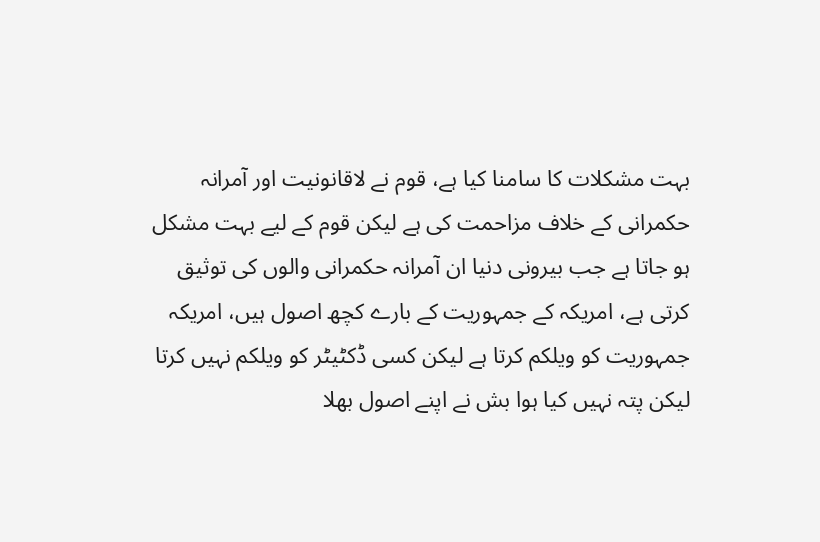بہت مشکلات کا سامنا کیا ہے، قوم نے لاقانونیت اور آمرانہ حکمرانی کے خلاف مزاحمت کی ہے لیکن قوم کے لیے بہت مشکل ہو جاتا ہے جب بیرونی دنیا ان آمرانہ حکمرانی والوں کی توثیق کرتی ہے، امریکہ کے جمہوریت کے بارے کچھ اصول ہیں، امریکہ جمہوریت کو ویلکم کرتا ہے لیکن کسی ڈکٹیٹر کو ویلکم نہیں کرتا لیکن پتہ نہیں کیا ہوا بش نے اپنے اصول بھلا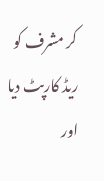کر مشرف کو ریڈ کارپٹ دیا اور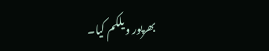بھرپور ویلکم کیا۔